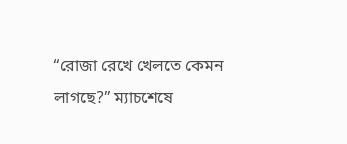“রোজা রেখে খেলতে কেমন লাগছে?” ম্যাচশেষে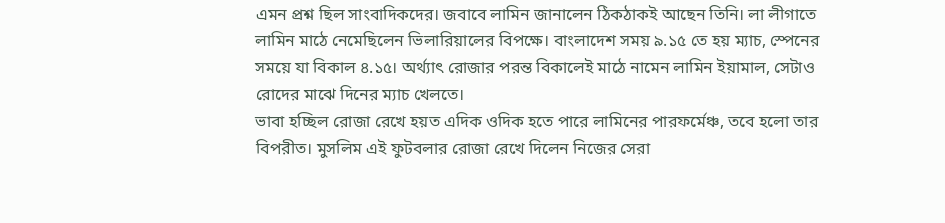এমন প্রশ্ন ছিল সাংবাদিকদের। জবাবে লামিন জানালেন ঠিকঠাকই আছেন তিনি। লা লীগাতে লামিন মাঠে নেমেছিলেন ভিলারিয়ালের বিপক্ষে। বাংলাদেশ সময় ৯.১৫ তে হয় ম্যাচ, স্পেনের সময়ে যা বিকাল ৪.১৫। অর্থ্যাৎ রোজার পরন্ত বিকালেই মাঠে নামেন লামিন ইয়ামাল, সেটাও রোদের মাঝে দিনের ম্যাচ খেলতে।
ভাবা হচ্ছিল রোজা রেখে হয়ত এদিক ওদিক হতে পারে লামিনের পারফর্মেঞ্চ, তবে হলো তার বিপরীত। মুসলিম এই ফুটবলার রোজা রেখে দিলেন নিজের সেরা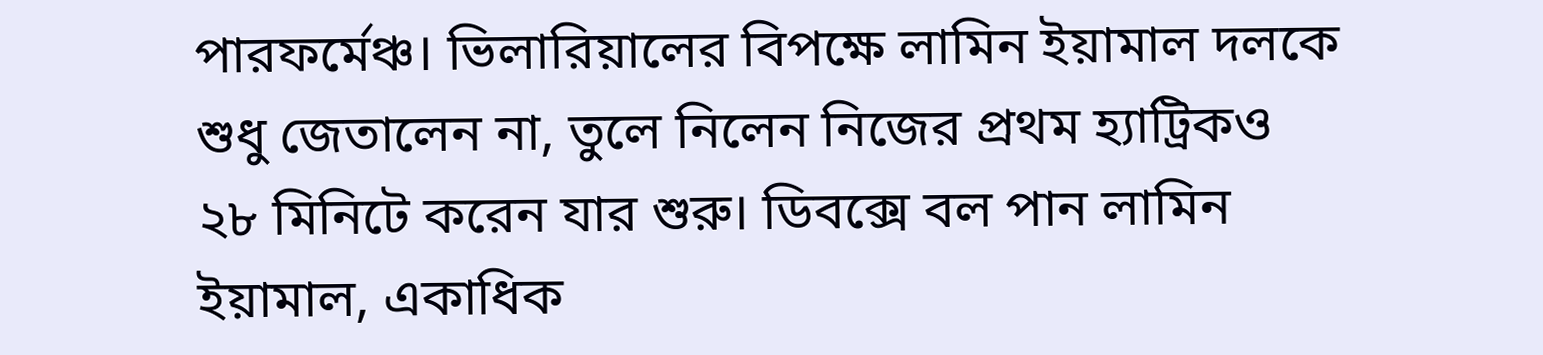পারফর্মেঞ্চ। ভিলারিয়ালের বিপক্ষে লামিন ইয়ামাল দলকে শুধু জেতালেন না, তুলে নিলেন নিজের প্রথম হ্যাট্রিকও
২৮ মিনিটে করেন যার শুরু। ডিবক্সে বল পান লামিন ইয়ামাল, একাধিক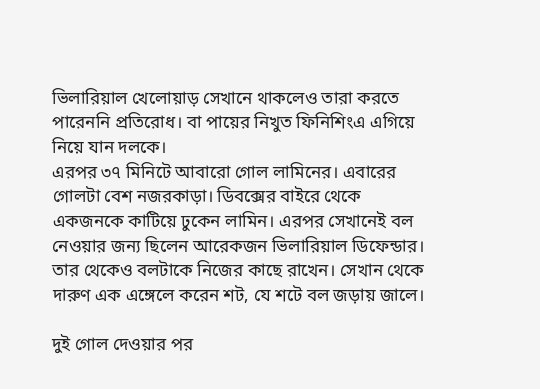ভিলারিয়াল খেলোয়াড় সেখানে থাকলেও তারা করতে পারেননি প্রতিরোধ। বা পায়ের নিখুত ফিনিশিংএ এগিয়ে নিয়ে যান দলকে।
এরপর ৩৭ মিনিটে আবারো গোল লামিনের। এবারের গোলটা বেশ নজরকাড়া। ডিবক্সের বাইরে থেকে একজনকে কাটিয়ে ঢুকেন লামিন। এরপর সেখানেই বল নেওয়ার জন্য ছিলেন আরেকজন ভিলারিয়াল ডিফেন্ডার। তার থেকেও বলটাকে নিজের কাছে রাখেন। সেখান থেকে দারুণ এক এঙ্গেলে করেন শট, যে শটে বল জড়ায় জালে।

দুই গোল দেওয়ার পর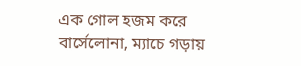এক গোল হজম করে বার্সেলোনা, ম্যাচে গড়ায়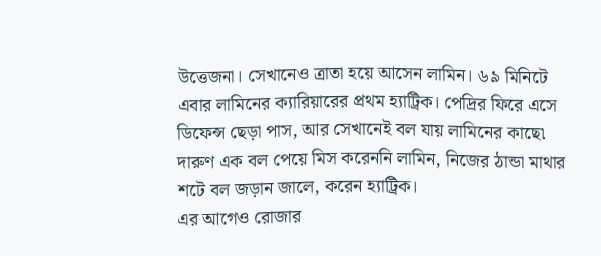উত্তেজনা। সেখানেও ত্রাতা হয়ে আসেন লামিন। ৬৯ মিনিটে এবার লামিনের ক্যারিয়ারের প্রথম হ্যাট্রিক। পেদ্রির ফিরে এসে ডিফেন্স ছেড়া পাস, আর সেখানেই বল যায় লামিনের কাছে৷ দারুণ এক বল পেয়ে মিস করেননি লামিন, নিজের ঠান্ডা মাথার শটে বল জড়ান জালে, করেন হ্যাট্রিক।
এর আগেও রোজার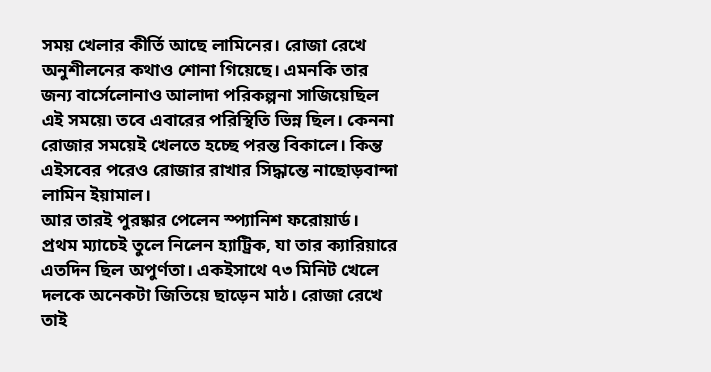সময় খেলার কীর্তি আছে লামিনের। রোজা রেখে অনুশীলনের কথাও শোনা গিয়েছে। এমনকি তার জন্য বার্সেলোনাও আলাদা পরিকল্পনা সাজিয়েছিল এই সময়ে৷ তবে এবারের পরিস্থিতি ভিন্ন ছিল। কেননা রোজার সময়েই খেলতে হচ্ছে পরন্ত বিকালে। কিন্ত এইসবের পরেও রোজার রাখার সিদ্ধান্তে নাছোড়বান্দা লামিন ইয়ামাল।
আর তারই পুরষ্কার পেলেন স্প্যানিশ ফরোয়ার্ড। প্রথম ম্যাচেই তুলে নিলেন হ্যাট্রিক, যা তার ক্যারিয়ারে এতদিন ছিল অপুর্ণতা। একইসাথে ৭৩ মিনিট খেলে দলকে অনেকটা জিতিয়ে ছাড়েন মাঠ। রোজা রেখে তাই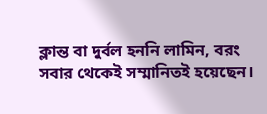ক্লান্ত বা দুর্বল হননি লামিন, বরং সবার থেকেই সম্মানিতই হয়েছেন।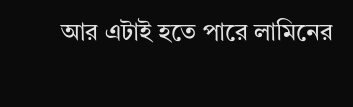আর এটাই হতে পারে লামিনের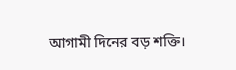আগামী দিনের বড় শক্তি।